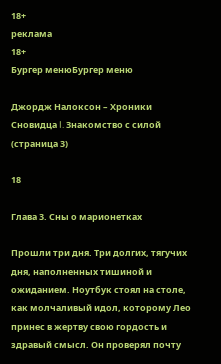18+
реклама
18+
Бургер менюБургер меню

Джордж Налоксон – Хроники Сновидца I. Знакомство с силой (страница 3)

18

Глава 3. Сны о марионетках

Прошли три дня. Три долгих, тягучих дня, наполненных тишиной и ожиданием. Ноутбук стоял на столе, как молчаливый идол, которому Лео принес в жертву свою гордость и здравый смысл. Он проверял почту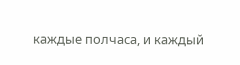каждые полчаса, и каждый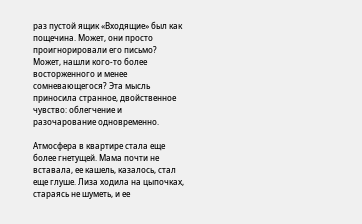раз пустой ящик «Входящие» был как пощечина. Может, они просто проигнорировали его письмо? Может, нашли кого-то более восторженного и менее сомневающегося? Эта мысль приносила странное, двойственное чувство: облегчение и разочарование одновременно.

Атмосфера в квартире стала еще более гнетущей. Мама почти не вставала, ее кашель, казалось, стал еще глуше. Лиза ходила на цыпочках, стараясь не шуметь, и ее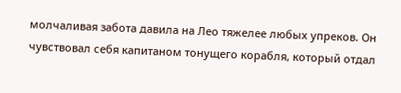молчаливая забота давила на Лео тяжелее любых упреков. Он чувствовал себя капитаном тонущего корабля, который отдал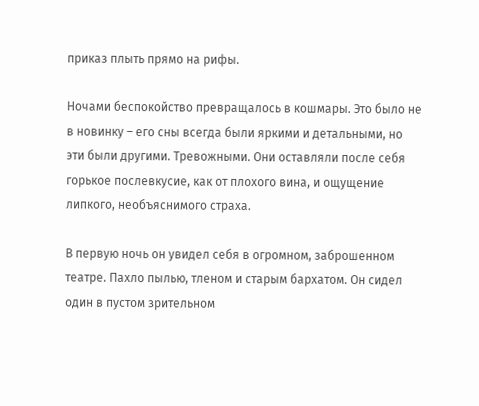приказ плыть прямо на рифы.

Ночами беспокойство превращалось в кошмары. Это было не в новинку – его сны всегда были яркими и детальными, но эти были другими. Тревожными. Они оставляли после себя горькое послевкусие, как от плохого вина, и ощущение липкого, необъяснимого страха.

В первую ночь он увидел себя в огромном, заброшенном театре. Пахло пылью, тленом и старым бархатом. Он сидел один в пустом зрительном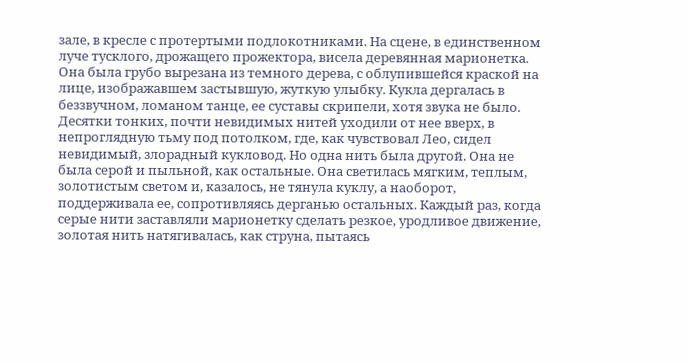зале, в кресле с протертыми подлокотниками. На сцене, в единственном луче тусклого, дрожащего прожектора, висела деревянная марионетка. Она была грубо вырезана из темного дерева, с облупившейся краской на лице, изображавшем застывшую, жуткую улыбку. Кукла дергалась в беззвучном, ломаном танце, ее суставы скрипели, хотя звука не было. Десятки тонких, почти невидимых нитей уходили от нее вверх, в непроглядную тьму под потолком, где, как чувствовал Лео, сидел невидимый, злорадный кукловод. Но одна нить была другой. Она не была серой и пыльной, как остальные. Она светилась мягким, теплым, золотистым светом и, казалось, не тянула куклу, а наоборот, поддерживала ее, сопротивляясь дерганью остальных. Каждый раз, когда серые нити заставляли марионетку сделать резкое, уродливое движение, золотая нить натягивалась, как струна, пытаясь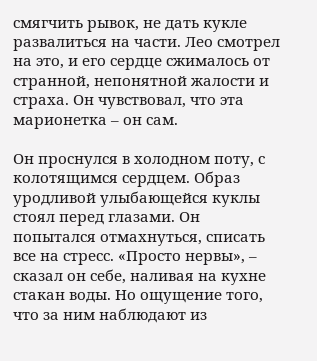смягчить рывок, не дать кукле развалиться на части. Лео смотрел на это, и его сердце сжималось от странной, непонятной жалости и страха. Он чувствовал, что эта марионетка – он сам.

Он проснулся в холодном поту, с колотящимся сердцем. Образ уродливой улыбающейся куклы стоял перед глазами. Он попытался отмахнуться, списать все на стресс. «Просто нервы», – сказал он себе, наливая на кухне стакан воды. Но ощущение того, что за ним наблюдают из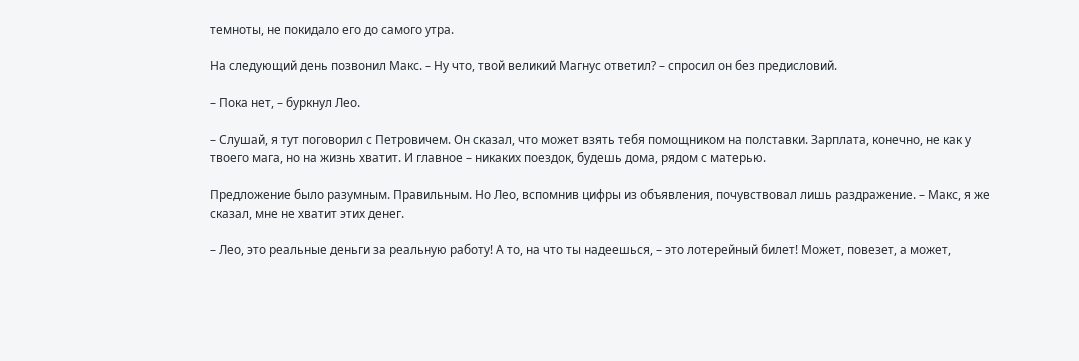темноты, не покидало его до самого утра.

На следующий день позвонил Макс. – Ну что, твой великий Магнус ответил? – спросил он без предисловий.

– Пока нет, – буркнул Лео.

– Слушай, я тут поговорил с Петровичем. Он сказал, что может взять тебя помощником на полставки. Зарплата, конечно, не как у твоего мага, но на жизнь хватит. И главное – никаких поездок, будешь дома, рядом с матерью.

Предложение было разумным. Правильным. Но Лео, вспомнив цифры из объявления, почувствовал лишь раздражение. – Макс, я же сказал, мне не хватит этих денег.

– Лео, это реальные деньги за реальную работу! А то, на что ты надеешься, – это лотерейный билет! Может, повезет, а может,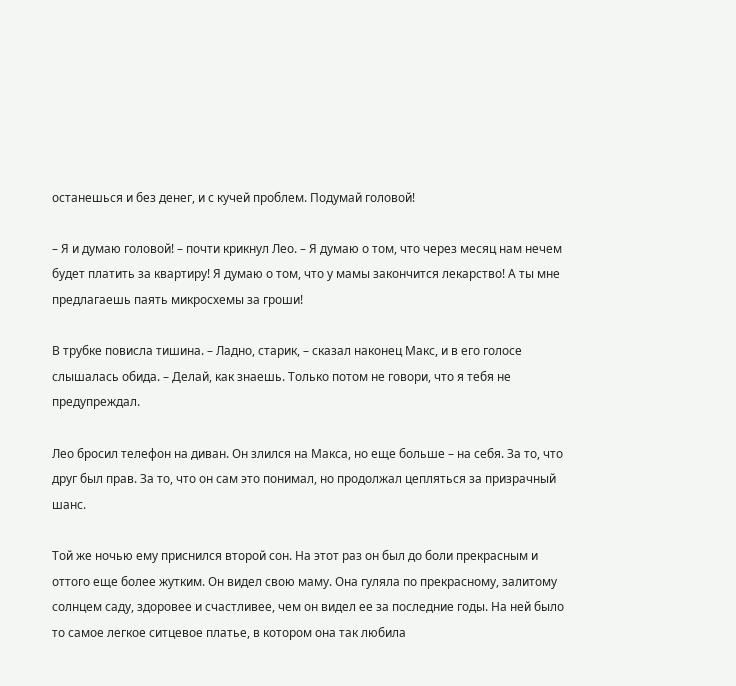останешься и без денег, и с кучей проблем. Подумай головой!

– Я и думаю головой! – почти крикнул Лео. – Я думаю о том, что через месяц нам нечем будет платить за квартиру! Я думаю о том, что у мамы закончится лекарство! А ты мне предлагаешь паять микросхемы за гроши!

В трубке повисла тишина. – Ладно, старик, – сказал наконец Макс, и в его голосе слышалась обида. – Делай, как знаешь. Только потом не говори, что я тебя не предупреждал.

Лео бросил телефон на диван. Он злился на Макса, но еще больше – на себя. За то, что друг был прав. За то, что он сам это понимал, но продолжал цепляться за призрачный шанс.

Той же ночью ему приснился второй сон. На этот раз он был до боли прекрасным и оттого еще более жутким. Он видел свою маму. Она гуляла по прекрасному, залитому солнцем саду, здоровее и счастливее, чем он видел ее за последние годы. На ней было то самое легкое ситцевое платье, в котором она так любила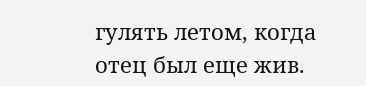гулять летом, когда отец был еще жив.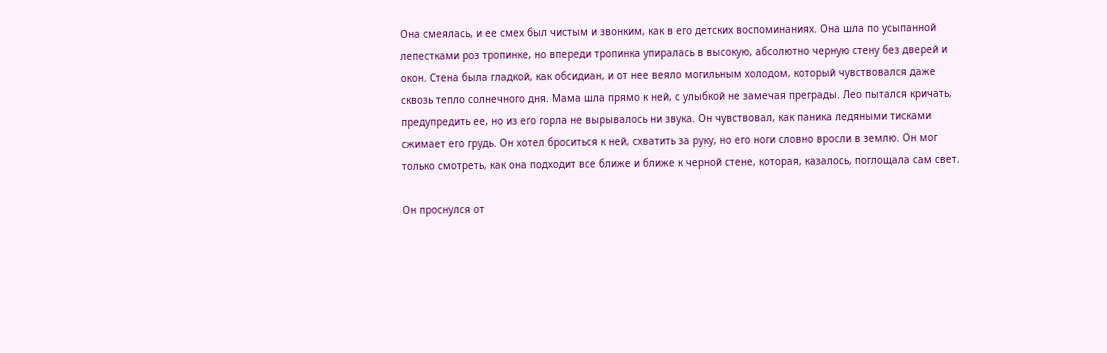Она смеялась, и ее смех был чистым и звонким, как в его детских воспоминаниях. Она шла по усыпанной лепестками роз тропинке, но впереди тропинка упиралась в высокую, абсолютно черную стену без дверей и окон. Стена была гладкой, как обсидиан, и от нее веяло могильным холодом, который чувствовался даже сквозь тепло солнечного дня. Мама шла прямо к ней, с улыбкой не замечая преграды. Лео пытался кричать, предупредить ее, но из его горла не вырывалось ни звука. Он чувствовал, как паника ледяными тисками сжимает его грудь. Он хотел броситься к ней, схватить за руку, но его ноги словно вросли в землю. Он мог только смотреть, как она подходит все ближе и ближе к черной стене, которая, казалось, поглощала сам свет.

Он проснулся от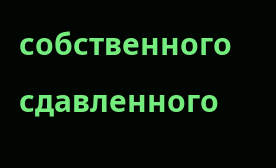собственного сдавленного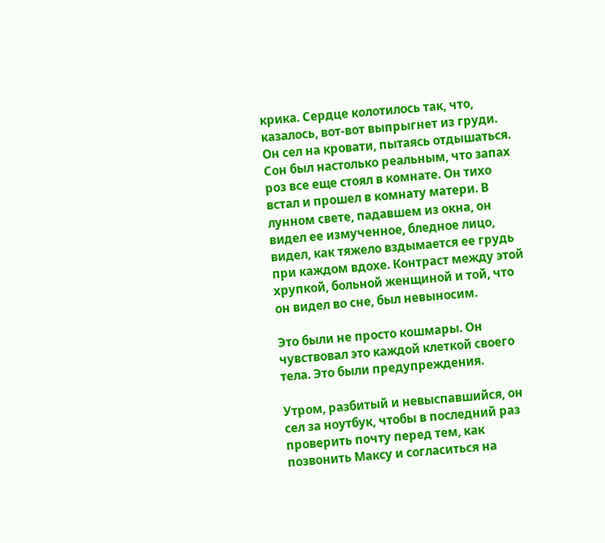крика. Сердце колотилось так, что, казалось, вот-вот выпрыгнет из груди. Он сел на кровати, пытаясь отдышаться. Сон был настолько реальным, что запах роз все еще стоял в комнате. Он тихо встал и прошел в комнату матери. В лунном свете, падавшем из окна, он видел ее измученное, бледное лицо, видел, как тяжело вздымается ее грудь при каждом вдохе. Контраст между этой хрупкой, больной женщиной и той, что он видел во сне, был невыносим.

Это были не просто кошмары. Он чувствовал это каждой клеткой своего тела. Это были предупреждения.

Утром, разбитый и невыспавшийся, он сел за ноутбук, чтобы в последний раз проверить почту перед тем, как позвонить Максу и согласиться на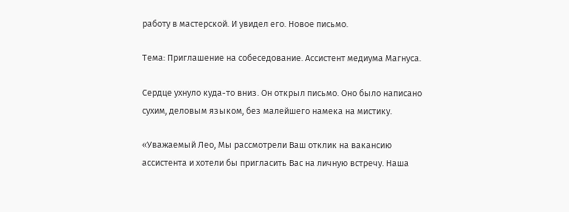работу в мастерской. И увидел его. Новое письмо.

Тема: Приглашение на собеседование. Ассистент медиума Магнуса.

Сердце ухнуло куда-то вниз. Он открыл письмо. Оно было написано сухим, деловым языком, без малейшего намека на мистику.

«Уважаемый Лео, Мы рассмотрели Ваш отклик на вакансию ассистента и хотели бы пригласить Вас на личную встречу. Наша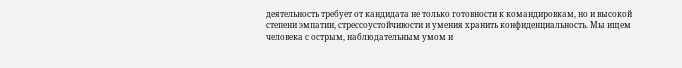деятельность требует от кандидата не только готовности к командировкам, но и высокой степени эмпатии, стрессоустойчивости и умения хранить конфиденциальность. Мы ищем человека с острым, наблюдательным умом и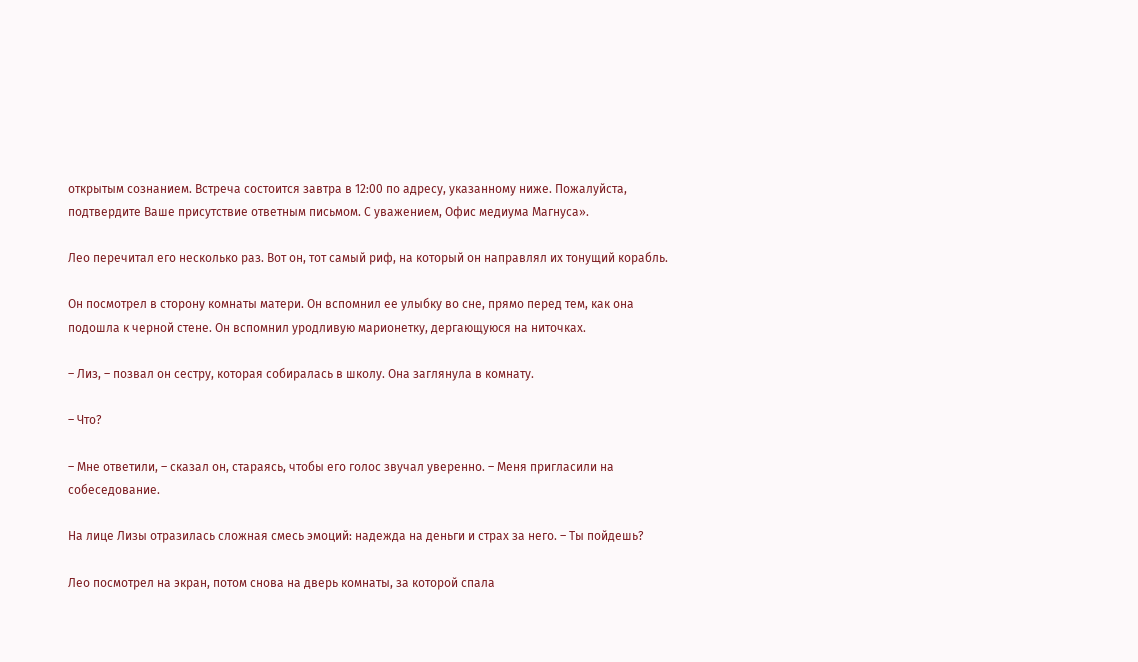открытым сознанием. Встреча состоится завтра в 12:00 по адресу, указанному ниже. Пожалуйста, подтвердите Ваше присутствие ответным письмом. С уважением, Офис медиума Магнуса».

Лео перечитал его несколько раз. Вот он, тот самый риф, на который он направлял их тонущий корабль.

Он посмотрел в сторону комнаты матери. Он вспомнил ее улыбку во сне, прямо перед тем, как она подошла к черной стене. Он вспомнил уродливую марионетку, дергающуюся на ниточках.

– Лиз, – позвал он сестру, которая собиралась в школу. Она заглянула в комнату.

– Что?

– Мне ответили, – сказал он, стараясь, чтобы его голос звучал уверенно. – Меня пригласили на собеседование.

На лице Лизы отразилась сложная смесь эмоций: надежда на деньги и страх за него. – Ты пойдешь?

Лео посмотрел на экран, потом снова на дверь комнаты, за которой спала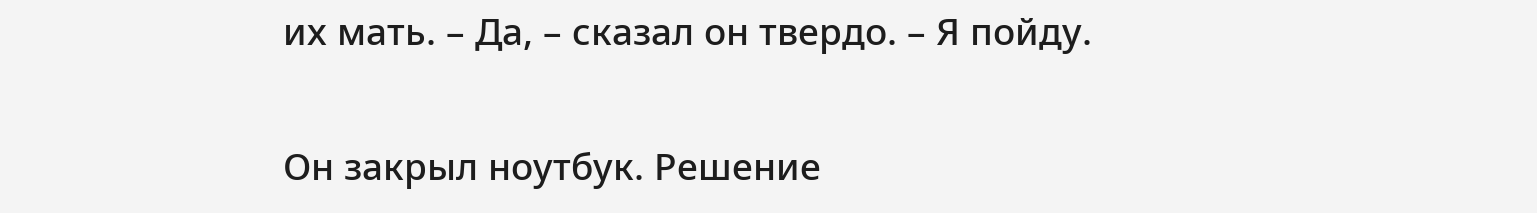их мать. – Да, – сказал он твердо. – Я пойду.

Он закрыл ноутбук. Решение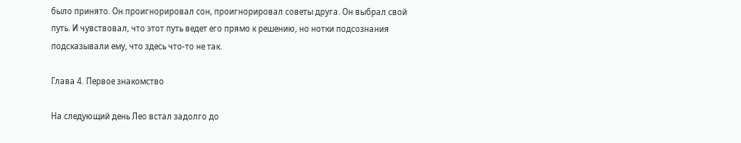было принято. Он проигнорировал сон, проигнорировал советы друга. Он выбрал свой путь. И чувствовал, что этот путь ведет его прямо к решению, но нотки подсознания подсказывали ему, что здесь что-то не так.

Глава 4. Первое знакомство

На следующий день Лео встал задолго до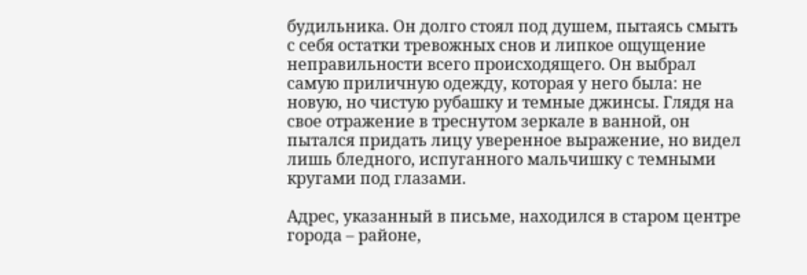будильника. Он долго стоял под душем, пытаясь смыть с себя остатки тревожных снов и липкое ощущение неправильности всего происходящего. Он выбрал самую приличную одежду, которая у него была: не новую, но чистую рубашку и темные джинсы. Глядя на свое отражение в треснутом зеркале в ванной, он пытался придать лицу уверенное выражение, но видел лишь бледного, испуганного мальчишку с темными кругами под глазами.

Адрес, указанный в письме, находился в старом центре города – районе,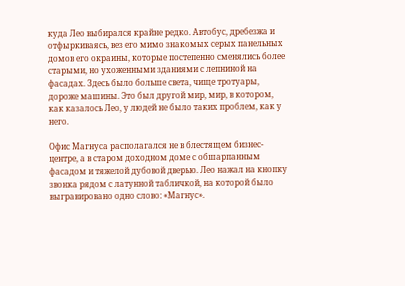куда Лео выбирался крайне редко. Автобус, дребезжа и отфыркиваясь, вез его мимо знакомых серых панельных домов его окраины, которые постепенно сменялись более старыми, но ухоженными зданиями с лепниной на фасадах. Здесь было больше света, чище тротуары, дороже машины. Это был другой мир, мир, в котором, как казалось Лео, у людей не было таких проблем, как у него.

Офис Магнуса располагался не в блестящем бизнес-центре, а в старом доходном доме с обшарпанным фасадом и тяжелой дубовой дверью. Лео нажал на кнопку звонка рядом с латунной табличкой, на которой было выгравировано одно слово: «Магнус».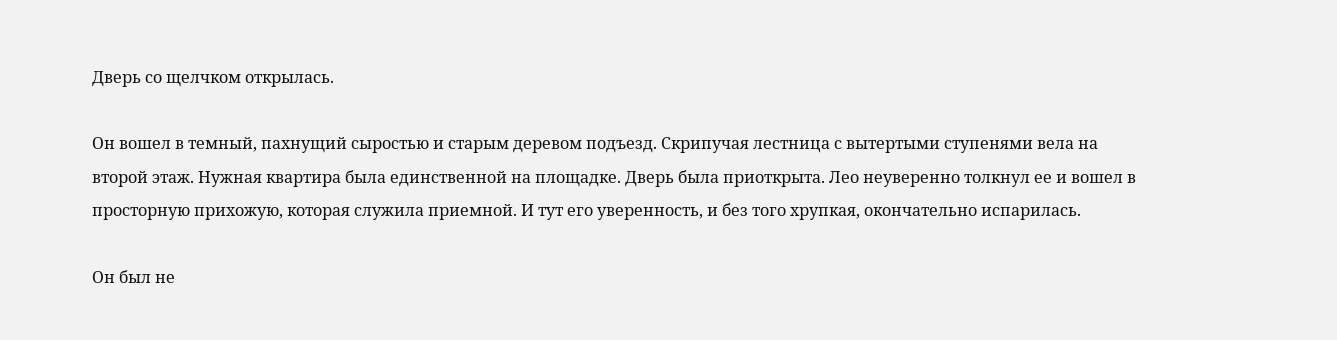Дверь со щелчком открылась.

Он вошел в темный, пахнущий сыростью и старым деревом подъезд. Скрипучая лестница с вытертыми ступенями вела на второй этаж. Нужная квартира была единственной на площадке. Дверь была приоткрыта. Лео неуверенно толкнул ее и вошел в просторную прихожую, которая служила приемной. И тут его уверенность, и без того хрупкая, окончательно испарилась.

Он был не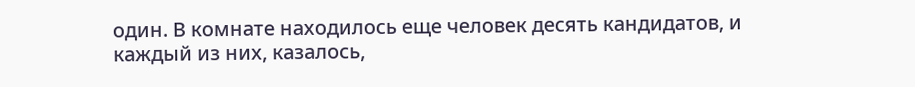один. В комнате находилось еще человек десять кандидатов, и каждый из них, казалось,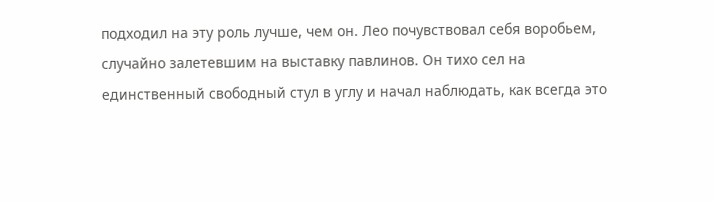подходил на эту роль лучше, чем он. Лео почувствовал себя воробьем, случайно залетевшим на выставку павлинов. Он тихо сел на единственный свободный стул в углу и начал наблюдать, как всегда это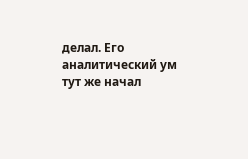делал. Его аналитический ум тут же начал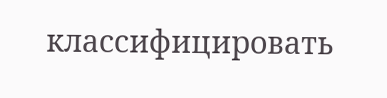классифицировать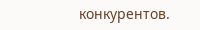конкурентов.